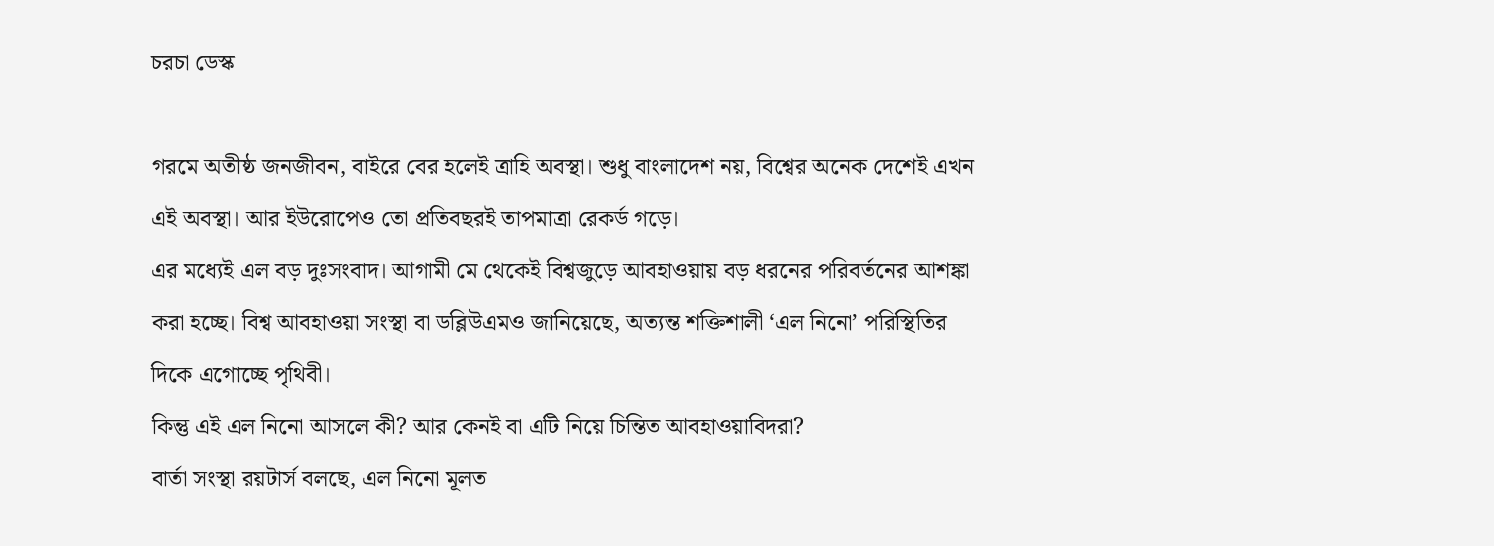চরচা ডেস্ক

গরমে অতীষ্ঠ জনজীবন, বাইরে বের হলেই ত্রাহি অবস্থা। শুধু বাংলাদেশ নয়, বিশ্বের অনেক দেশেই এখন এই অবস্থা। আর ইউরোপেও তো প্রতিবছরই তাপমাত্রা রেকর্ড গড়ে।
এর মধ্যেই এল বড় দুঃসংবাদ। আগামী মে থেকেই বিশ্বজুড়ে আবহাওয়ায় বড় ধরনের পরিবর্তনের আশঙ্কা করা হচ্ছে। বিশ্ব আবহাওয়া সংস্থা বা ডব্লিউএমও জানিয়েছে, অত্যন্ত শক্তিশালী ‘এল নিনো’ পরিস্থিতির দিকে এগোচ্ছে পৃথিবী।
কিন্তু এই এল নিনো আসলে কী? আর কেনই বা এটি নিয়ে চিন্তিত আবহাওয়াবিদরা?
বার্তা সংস্থা রয়টার্স বলছে, এল নিনো মূলত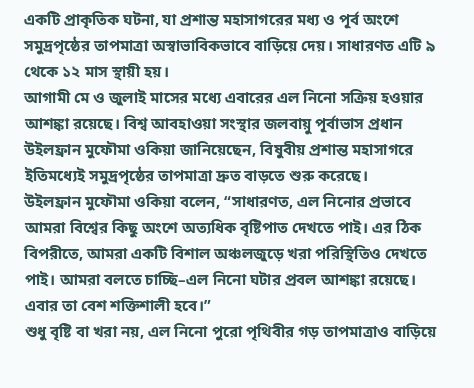একটি প্রাকৃতিক ঘটনা, যা প্রশান্ত মহাসাগরের মধ্য ও পূর্ব অংশে সমুদ্রপৃষ্ঠের তাপমাত্রা অস্বাভাবিকভাবে বাড়িয়ে দেয়। সাধারণত এটি ৯ থেকে ১২ মাস স্থায়ী হয়।
আগামী মে ও জুলাই মাসের মধ্যে এবারের এল নিনো সক্রিয় হওয়ার আশঙ্কা রয়েছে। বিশ্ব আবহাওয়া সংস্থার জলবায়ু পূর্বাভাস প্রধান উইলফ্রান মুফৌমা ওকিয়া জানিয়েছেন, বিষুবীয় প্রশান্ত মহাসাগরে ইতিমধ্যেই সমুদ্রপৃষ্ঠের তাপমাত্রা দ্রুত বাড়তে শুরু করেছে।
উইলফ্রান মুফৌমা ওকিয়া বলেন, “সাধারণত, এল নিনোর প্রভাবে আমরা বিশ্বের কিছু অংশে অত্যধিক বৃষ্টিপাত দেখতে পাই। এর ঠিক বিপরীতে, আমরা একটি বিশাল অঞ্চলজুড়ে খরা পরিস্থিতিও দেখতে পাই। আমরা বলতে চাচ্ছি–এল নিনো ঘটার প্রবল আশঙ্কা রয়েছে। এবার তা বেশ শক্তিশালী হবে।”
শুধু বৃষ্টি বা খরা নয়, এল নিনো পুরো পৃথিবীর গড় তাপমাত্রাও বাড়িয়ে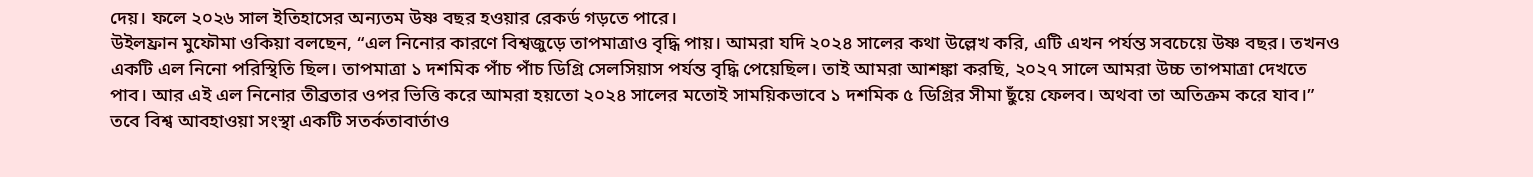দেয়। ফলে ২০২৬ সাল ইতিহাসের অন্যতম উষ্ণ বছর হওয়ার রেকর্ড গড়তে পারে।
উইলফ্রান মুফৌমা ওকিয়া বলছেন, “এল নিনোর কারণে বিশ্বজুড়ে তাপমাত্রাও বৃদ্ধি পায়। আমরা যদি ২০২৪ সালের কথা উল্লেখ করি, এটি এখন পর্যন্ত সবচেয়ে উষ্ণ বছর। তখনও একটি এল নিনো পরিস্থিতি ছিল। তাপমাত্রা ১ দশমিক পাঁচ পাঁচ ডিগ্রি সেলসিয়াস পর্যন্ত বৃদ্ধি পেয়েছিল। তাই আমরা আশঙ্কা করছি, ২০২৭ সালে আমরা উচ্চ তাপমাত্রা দেখতে পাব। আর এই এল নিনোর তীব্রতার ওপর ভিত্তি করে আমরা হয়তো ২০২৪ সালের মতোই সাময়িকভাবে ১ দশমিক ৫ ডিগ্রির সীমা ছুঁয়ে ফেলব। অথবা তা অতিক্রম করে যাব।”
তবে বিশ্ব আবহাওয়া সংস্থা একটি সতর্কতাবার্তাও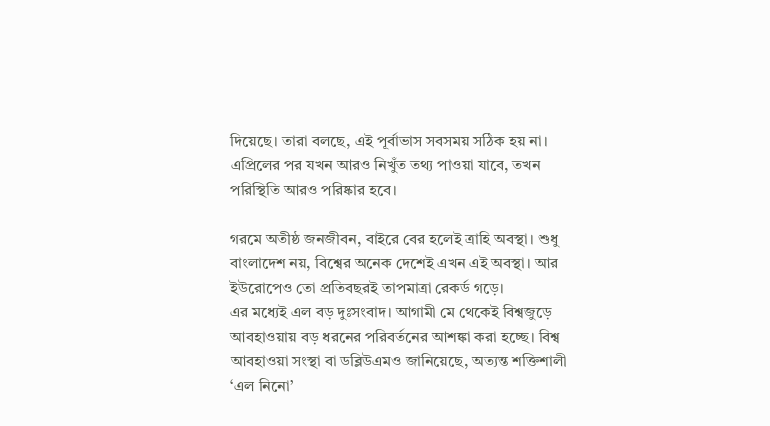দিয়েছে। তারা বলছে, এই পূর্বাভাস সবসময় সঠিক হয় না। এপ্রিলের পর যখন আরও নিখুঁত তথ্য পাওয়া যাবে, তখন পরিস্থিতি আরও পরিষ্কার হবে।

গরমে অতীষ্ঠ জনজীবন, বাইরে বের হলেই ত্রাহি অবস্থা। শুধু বাংলাদেশ নয়, বিশ্বের অনেক দেশেই এখন এই অবস্থা। আর ইউরোপেও তো প্রতিবছরই তাপমাত্রা রেকর্ড গড়ে।
এর মধ্যেই এল বড় দুঃসংবাদ। আগামী মে থেকেই বিশ্বজুড়ে আবহাওয়ায় বড় ধরনের পরিবর্তনের আশঙ্কা করা হচ্ছে। বিশ্ব আবহাওয়া সংস্থা বা ডব্লিউএমও জানিয়েছে, অত্যন্ত শক্তিশালী ‘এল নিনো’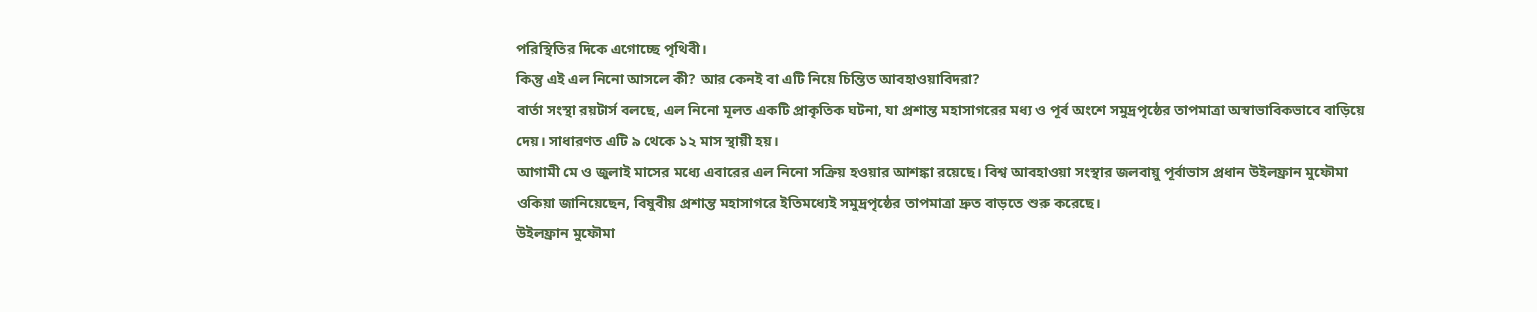পরিস্থিতির দিকে এগোচ্ছে পৃথিবী।
কিন্তু এই এল নিনো আসলে কী? আর কেনই বা এটি নিয়ে চিন্তিত আবহাওয়াবিদরা?
বার্তা সংস্থা রয়টার্স বলছে, এল নিনো মূলত একটি প্রাকৃতিক ঘটনা, যা প্রশান্ত মহাসাগরের মধ্য ও পূর্ব অংশে সমুদ্রপৃষ্ঠের তাপমাত্রা অস্বাভাবিকভাবে বাড়িয়ে দেয়। সাধারণত এটি ৯ থেকে ১২ মাস স্থায়ী হয়।
আগামী মে ও জুলাই মাসের মধ্যে এবারের এল নিনো সক্রিয় হওয়ার আশঙ্কা রয়েছে। বিশ্ব আবহাওয়া সংস্থার জলবায়ু পূর্বাভাস প্রধান উইলফ্রান মুফৌমা ওকিয়া জানিয়েছেন, বিষুবীয় প্রশান্ত মহাসাগরে ইতিমধ্যেই সমুদ্রপৃষ্ঠের তাপমাত্রা দ্রুত বাড়তে শুরু করেছে।
উইলফ্রান মুফৌমা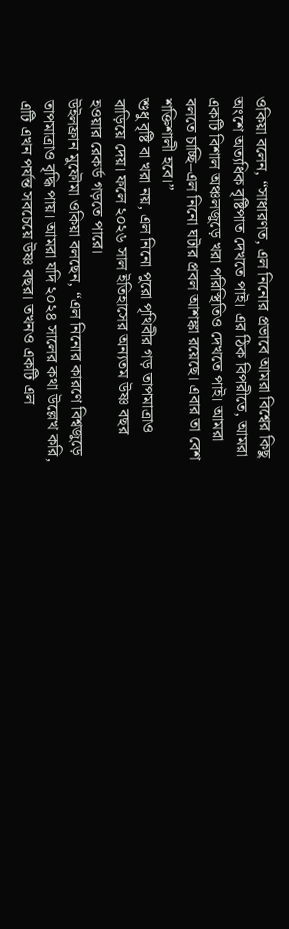ওকিয়া বলেন, “সাধারণত, এল নিনোর প্রভাবে আমরা বিশ্বের কিছু অংশে অত্যধিক বৃষ্টিপাত দেখতে পাই। এর ঠিক বিপরীতে, আমরা একটি বিশাল অঞ্চলজুড়ে খরা পরিস্থিতিও দেখতে পাই। আমরা বলতে চাচ্ছি–এল নিনো ঘটার প্রবল আশঙ্কা রয়েছে। এবার তা বেশ শক্তিশালী হবে।”
শুধু বৃষ্টি বা খরা নয়, এল নিনো পুরো পৃথিবীর গড় তাপমাত্রাও বাড়িয়ে দেয়। ফলে ২০২৬ সাল ইতিহাসের অন্যতম উষ্ণ বছর হওয়ার রেকর্ড গড়তে পারে।
উইলফ্রান মুফৌমা ওকিয়া বলছেন, “এল নিনোর কারণে বিশ্বজুড়ে তাপমাত্রাও বৃদ্ধি পায়। আমরা যদি ২০২৪ সালের কথা উল্লেখ করি, এটি এখন পর্যন্ত সবচেয়ে উষ্ণ বছর। তখনও একটি এল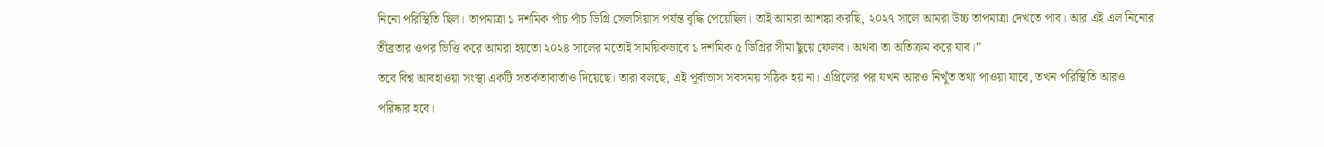নিনো পরিস্থিতি ছিল। তাপমাত্রা ১ দশমিক পাঁচ পাঁচ ডিগ্রি সেলসিয়াস পর্যন্ত বৃদ্ধি পেয়েছিল। তাই আমরা আশঙ্কা করছি, ২০২৭ সালে আমরা উচ্চ তাপমাত্রা দেখতে পাব। আর এই এল নিনোর তীব্রতার ওপর ভিত্তি করে আমরা হয়তো ২০২৪ সালের মতোই সাময়িকভাবে ১ দশমিক ৫ ডিগ্রির সীমা ছুঁয়ে ফেলব। অথবা তা অতিক্রম করে যাব।”
তবে বিশ্ব আবহাওয়া সংস্থা একটি সতর্কতাবার্তাও দিয়েছে। তারা বলছে, এই পূর্বাভাস সবসময় সঠিক হয় না। এপ্রিলের পর যখন আরও নিখুঁত তথ্য পাওয়া যাবে, তখন পরিস্থিতি আরও পরিষ্কার হবে।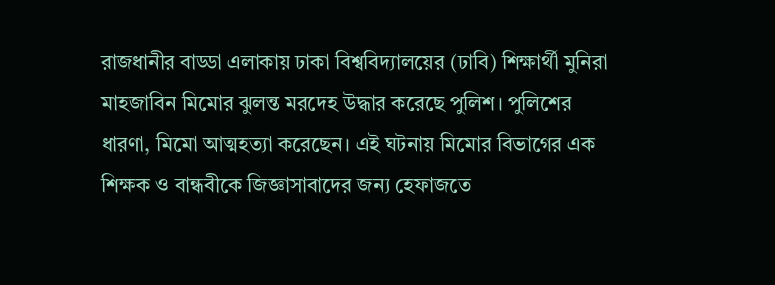রাজধানীর বাড্ডা এলাকায় ঢাকা বিশ্ববিদ্যালয়ের (ঢাবি) শিক্ষার্থী মুনিরা মাহজাবিন মিমোর ঝুলন্ত মরদেহ উদ্ধার করেছে পুলিশ। পুলিশের ধারণা, মিমো আত্মহত্যা করেছেন। এই ঘটনায় মিমোর বিভাগের এক শিক্ষক ও বান্ধবীকে জিজ্ঞাসাবাদের জন্য হেফাজতে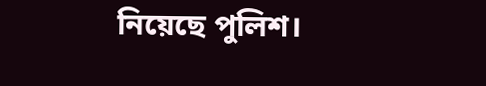নিয়েছে পুলিশ।